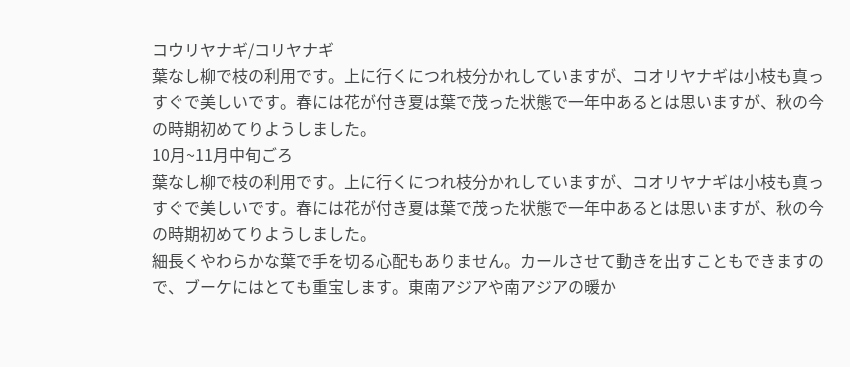コウリヤナギ/コリヤナギ
葉なし柳で枝の利用です。上に行くにつれ枝分かれしていますが、コオリヤナギは小枝も真っすぐで美しいです。春には花が付き夏は葉で茂った状態で一年中あるとは思いますが、秋の今の時期初めてりようしました。
10月~11月中旬ごろ
葉なし柳で枝の利用です。上に行くにつれ枝分かれしていますが、コオリヤナギは小枝も真っすぐで美しいです。春には花が付き夏は葉で茂った状態で一年中あるとは思いますが、秋の今の時期初めてりようしました。
細長くやわらかな葉で手を切る心配もありません。カールさせて動きを出すこともできますので、ブーケにはとても重宝します。東南アジアや南アジアの暖か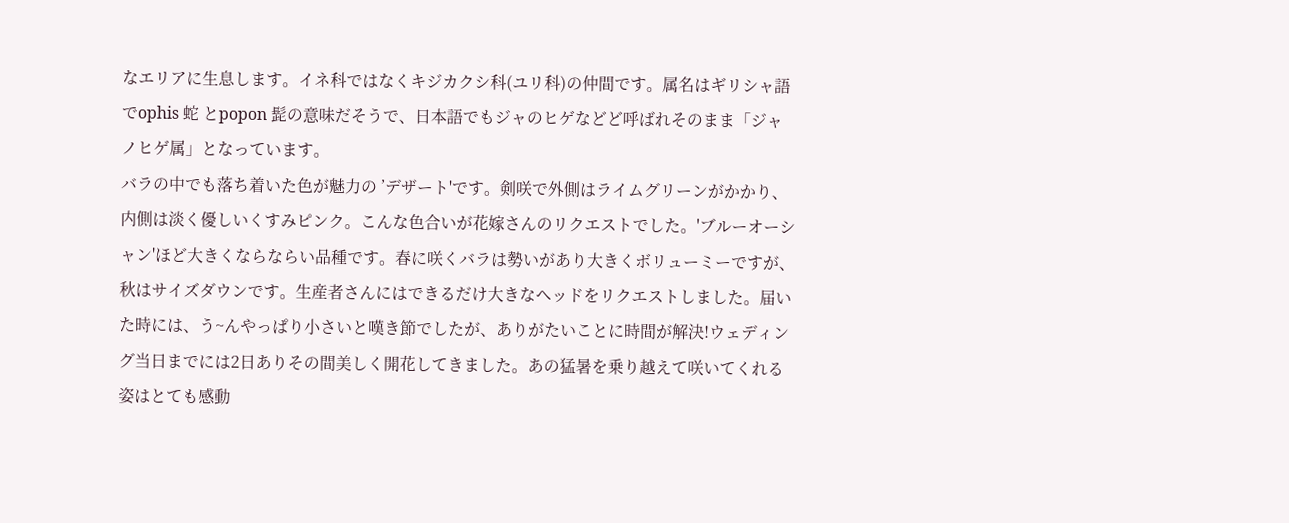なエリアに生息します。イネ科ではなくキジカクシ科(ユリ科)の仲間です。属名はギリシャ語でophis 蛇 とpopon 髭の意味だそうで、日本語でもジャのヒゲなどど呼ばれそのまま「ジャノヒゲ属」となっています。
バラの中でも落ち着いた色が魅力の ’デザート'です。剣咲で外側はライムグリーンがかかり、内側は淡く優しいくすみピンク。こんな色合いが花嫁さんのリクエストでした。'ブルーオーシャン'ほど大きくならならい品種です。春に咲くバラは勢いがあり大きくボリューミーですが、秋はサイズダウンです。生産者さんにはできるだけ大きなヘッドをリクエストしました。届いた時には、う~んやっぱり小さいと嘆き節でしたが、ありがたいことに時間が解決!ウェディング当日までには2日ありその間美しく開花してきました。あの猛暑を乗り越えて咲いてくれる姿はとても感動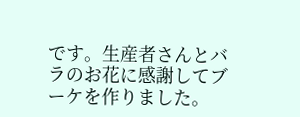です。生産者さんとバラのお花に感謝してブーケを作りました。